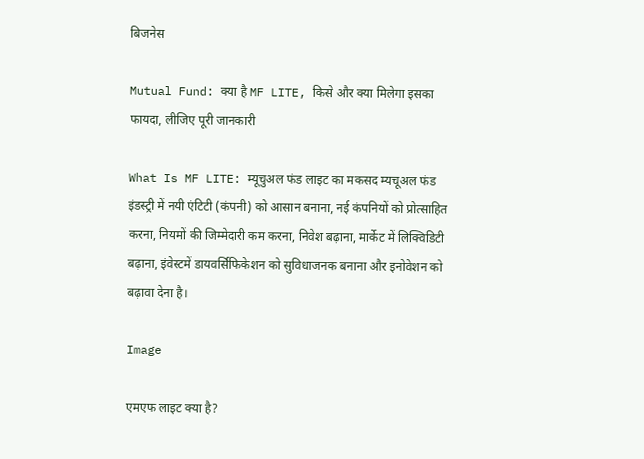बिजनेस

Mutual Fund: क्या है MF LITE, किसे और क्या मिलेगा इसका फायदा, लीजिए पूरी जानकारी

What Is MF LITE: म्यूचुअल फंड लाइट का मकसद म्यचूअल फंड इंडस्ट्री में नयी एंटिटी (कंपनी) को आसान बनाना, नई कंपनियों को प्रोत्साहित करना, नियमों की जिम्मेदारी कम करना, निवेश बढ़ाना, मार्केट में लिक्विडिटी बढ़ाना, इंवेस्टमें डायवर्सिफिकेशन को सुविधाजनक बनाना और इनोवेशन को बढ़ावा देना है।

Image

एमएफ लाइट क्या है?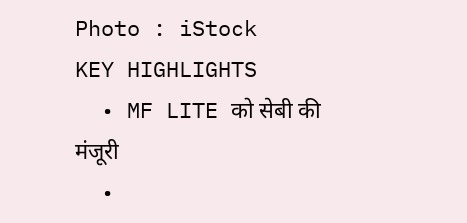Photo : iStock
KEY HIGHLIGHTS
  • MF LITE को सेबी की मंजूरी
  •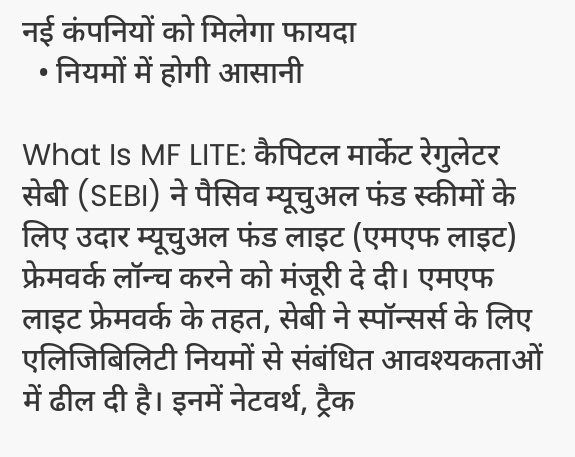नई कंपनियों को मिलेगा फायदा
  • नियमों में होगी आसानी

What Is MF LITE: कैपिटल मार्केट रेगुलेटर सेबी (SEBI) ने पैसिव म्यूचुअल फंड स्कीमों के लिए उदार म्यूचुअल फंड लाइट (एमएफ लाइट) फ्रेमवर्क लॉन्च करने को मंजूरी दे दी। एमएफ लाइट फ्रेमवर्क के तहत, सेबी ने स्पॉन्सर्स के लिए एलिजिबिलिटी नियमों से संबंधित आवश्यकताओं में ढील दी है। इनमें नेटवर्थ, ट्रैक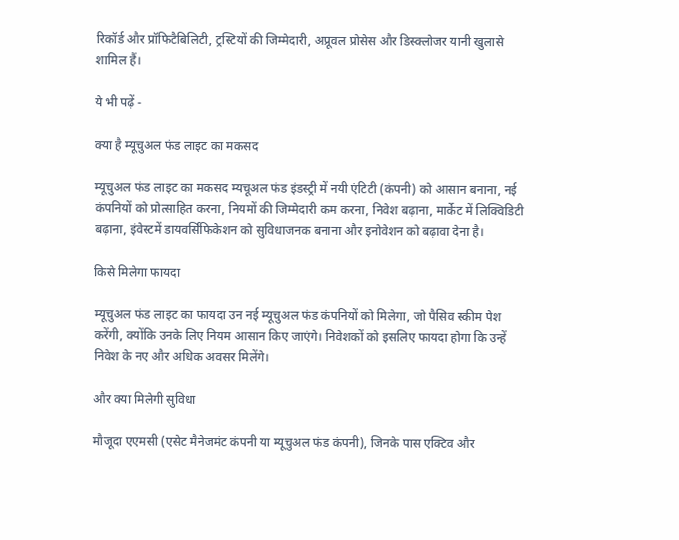रिकॉर्ड और प्रॉफिटैबिलिटी, ट्रस्टियों की जिम्मेदारी, अप्रूवल प्रोसेस और डिस्क्लोजर यानी खुलासे शामिल हैं।

ये भी पढ़ें -

क्या है म्यूचुअल फंड लाइट का मकसद

म्यूचुअल फंड लाइट का मकसद म्यचूअल फंड इंडस्ट्री में नयी एंटिटी (कंपनी) को आसान बनाना, नई कंपनियों को प्रोत्साहित करना, नियमों की जिम्मेदारी कम करना, निवेश बढ़ाना, मार्केट में लिक्विडिटी बढ़ाना, इंवेस्टमें डायवर्सिफिकेशन को सुविधाजनक बनाना और इनोवेशन को बढ़ावा देना है।

किसे मिलेगा फायदा

म्यूचुअल फंड लाइट का फायदा उन नई म्यूचुअल फंड कंपनियों को मिलेगा, जो पैसिव स्कीम पेश करेंगी, क्योंकि उनके लिए नियम आसान किए जाएंगे। निवेशकों को इसलिए फायदा होगा कि उन्हें निवेश के नए और अधिक अवसर मिलेंगे।

और क्या मिलेगी सुविधा

मौजूदा एएमसी (एसेट मैनेजमंट कंपनी या म्यूचुअल फंड कंपनी), जिनके पास एक्टिव और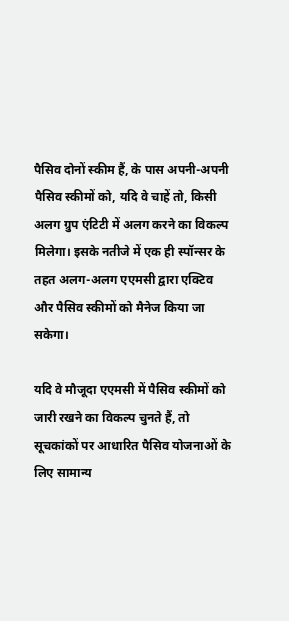पैसिव दोनों स्कीम हैं, के पास अपनी-अपनी पैसिव स्कीमों को, यदि वे चाहें तो, किसी अलग ग्रुप एंटिटी में अलग करने का विकल्प मिलेगा। इसके नतीजे में एक ही स्पॉन्सर के तहत अलग-अलग एएमसी द्वारा एक्टिव और पैसिव स्कीमों को मैनेज किया जा सकेगा।

यदि वे मौजूदा एएमसी में पैसिव स्कीमों को जारी रखने का विकल्प चुनते हैं, तो सूचकांकों पर आधारित पैसिव योजनाओं के लिए सामान्य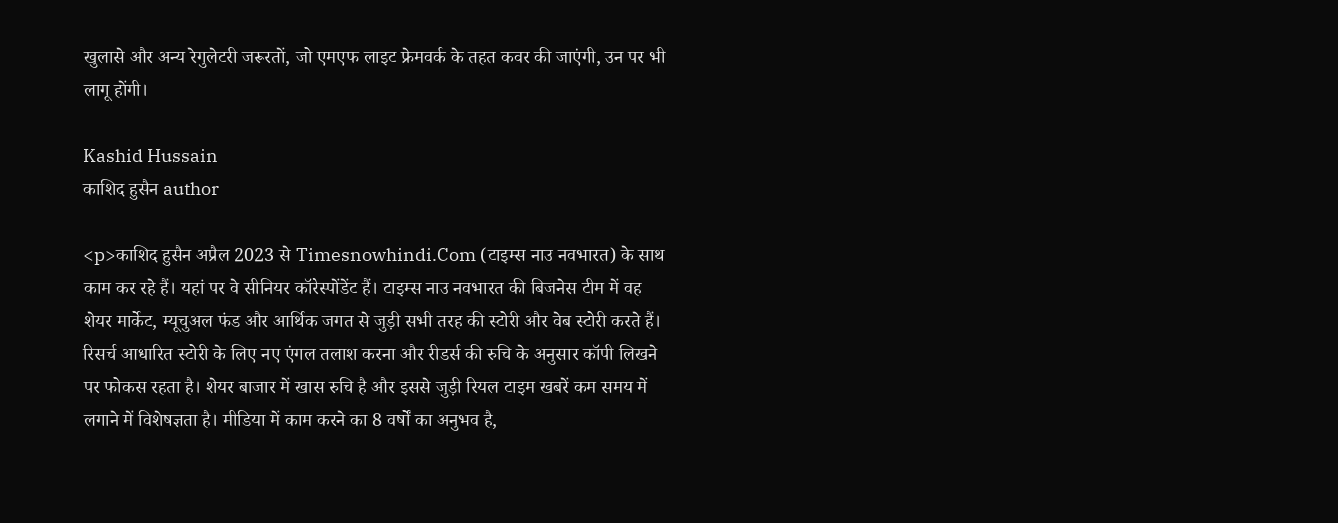खुलासे और अन्य रेगुलेटरी जरूरतों, जो एमएफ लाइट फ्रेमवर्क के तहत कवर की जाएंगी, उन पर भी लागू होंगी।

Kashid Hussain
काशिद हुसैन author

<p>काशिद हुसैन अप्रैल 2023 से Timesnowhindi.Com (टाइम्स नाउ नवभारत) के साथ काम कर रहे हैं। यहां पर वे सीनियर कॉरेस्पोंडेंट हैं। टाइम्स नाउ नवभारत की बिजनेस टीम में वह शेयर मार्केट, म्यूचुअल फंड और आर्थिक जगत से जुड़ी सभी तरह की स्टोरी और वेब स्टोरी करते हैं। रिसर्च आधारित स्टोरी के लिए नए एंगल तलाश करना और रीडर्स की रुचि के अनुसार कॉपी लिखने पर फोकस रहता है। शेयर बाजार में खास रुचि है और इससे जुड़ी रियल टाइम खबरें कम समय में लगाने में विशेषज्ञता है। मीडिया में काम करने का 8 वर्षों का अनुभव है,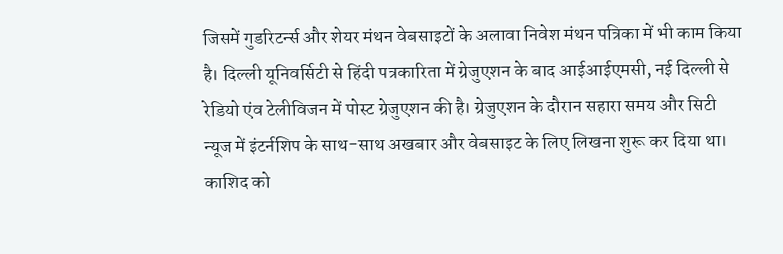जिसमें गुडरिटर्न्स और शेयर मंथन वेबसाइटों के अलावा निवेश मंथन पत्रिका में भी काम किया है। दिल्ली यूनिवर्सिटी से हिंदी पत्रकारिता में ग्रेजुएशन के बाद आईआईएमसी, नई दिल्ली से रेडियो एंव टेलीविजन में पोस्ट ग्रेजुएशन की है। ग्रेजुएशन के दौरान सहारा समय और सिटी न्यूज में इंटर्नशिप के साथ-साथ अखबार और वेबसाइट के लिए लिखना शुरू कर दिया था। काशिद को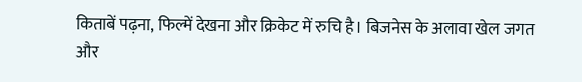किताबें पढ़ना, फिल्में देखना और क्रिकेट में रुचि है। बिजनेस के अलावा खेल जगत और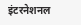इंटरनेशनल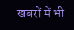खबरों में भी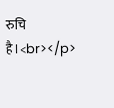रुचि है।<br></p>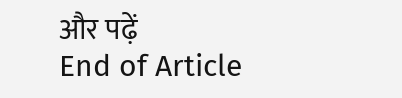और पढ़ें
End of Article